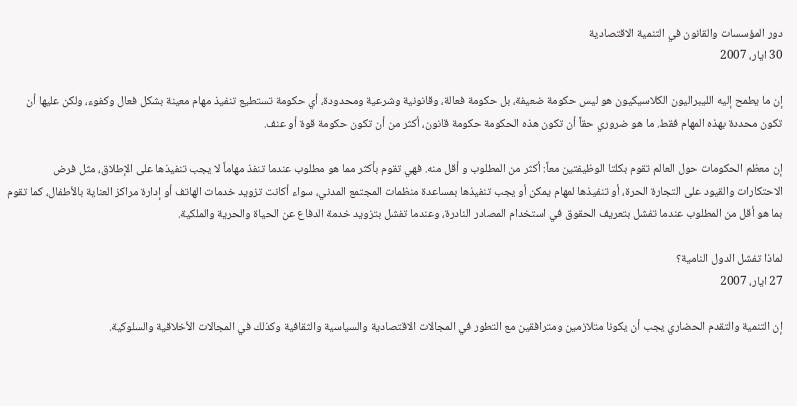دور المؤسسات والقانون في التنمية الاقتصادية
30 ايار، 2007

إن ما يطمح إليه الليبراليون الكلاسيكيون هو ليس حكومة ضعيفة، بل حكومة فعالة، وقانونية وشرعية ومحدودة، أي حكومة تستطيع تنفيذ مهام معينة بشكل فعال وكفوء، ولكن عليها أن تكون محددة بهذه المهام فقط. ما هو ضروري حقاً أن تكون هذه الحكومة حكومة قانون، أكثر من أن تكون حكومة قوة أو عنف.

إن معظم الحكومات حول العالم تقوم بكلتا الوظيفتين معاً: أكثر من المطلوب و أقل منه. فهي تقوم بأكثر مما هو مطلوب عندما تنفذ مهاماً لا يجب تنفيذها على الإطلاق، مثل فرض الاحتكارات والقيود على التجارة الحرة، أو تنفيذها لمهام يمكن أو يجب تنفيذها بمساعدة منظمات المجتمع المدني، سواء أكانت تزويد خدمات الهاتف أو إدارة مراكز العناية بالأطفال، كما تقوم بما هو أقل من المطلوب عندما تفشل بتعريف الحقوق في استخدام المصادر النادرة، وعندما تفشل بتزويد خدمة الدفاع عن الحياة والحرية والملكية.

لماذا تفشل الدول النامية؟
27 ايار، 2007

إن التنمية والتقدم الحضاري يجب أن يكونا متلازمين ومترافقين مع التطور في المجالات الاقتصادية والسياسية والثقافية وكذلك في المجالات الأخلاقية والسلوكية.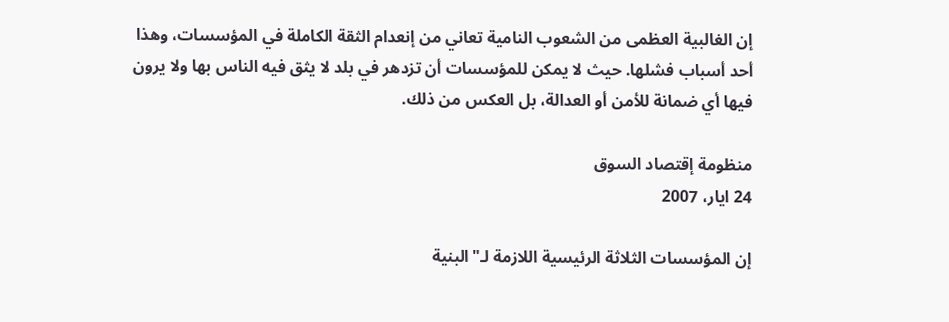إن الغالبية العظمى من الشعوب النامية تعاني من إنعدام الثقة الكاملة في المؤسسات، وهذا أحد أسباب فشلها. حيث لا يمكن للمؤسسات أن تزدهر في بلد لا يثق فيه الناس بها ولا يرون فيها أي ضمانة للأمن أو العدالة، بل العكس من ذلك.

منظومة إقتصاد السوق
24 ايار، 2007

إن المؤسسات الثلاثة الرئيسية اللازمة لـ"البنية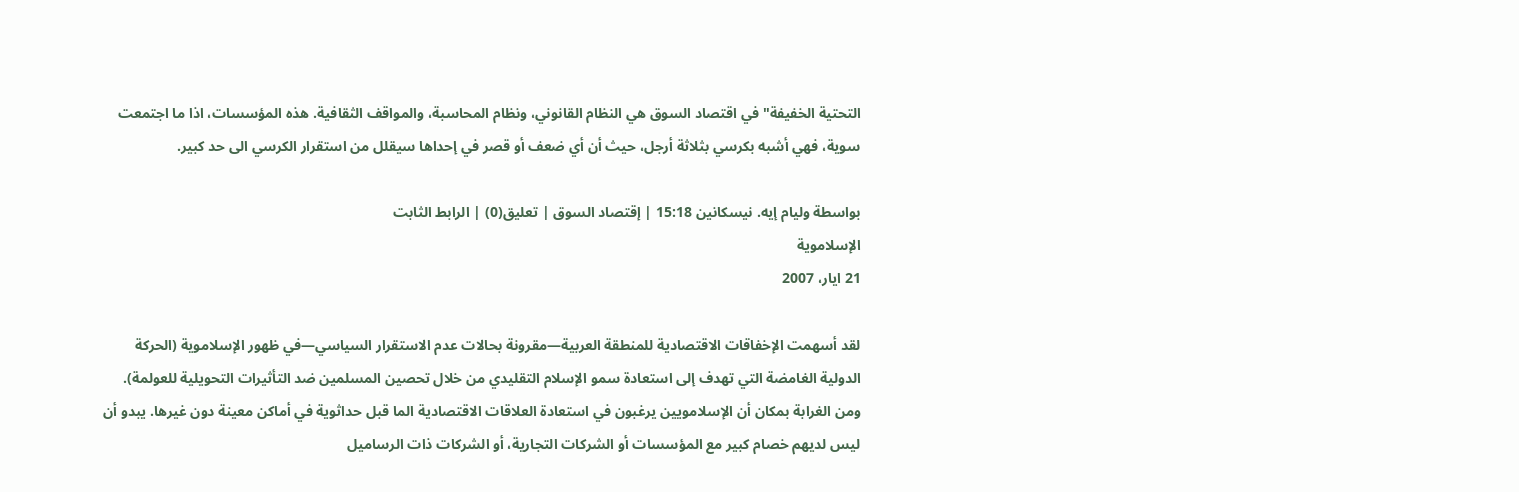التحتية الخفيفة" في اقتصاد السوق هي النظام القانوني، ونظام المحاسبة، والمواقف الثقافية. هذه المؤسسات، اذا ما اجتمعت سوية، فهي أشبه بكرسي بثلاثة أرجل، حيث أن أي ضعف أو قصر في إحداها سيقلل من استقرار الكرسي الى حد كبير.

بواسطة وليام إيه. نيسكانين 15:18 | إقتصاد السوق | تعليق(0) | الرابط الثابت
الإسلاموية
21 ايار، 2007

لقد أسهمت الإخفاقات الاقتصادية للمنطقة العربية—مقرونة بحالات عدم الاستقرار السياسي—في ظهور الإسلاموية (الحركة الدولية الغامضة التي تهدف إلى استعادة سمو الإسلام التقليدي من خلال تحصين المسلمين ضد التأثيرات التحويلية للعولمة). ومن الغرابة بمكان أن الإسلامويين يرغبون في استعادة العلاقات الاقتصادية الما قبل حداثوية في أماكن معينة دون غيرها. يبدو أن ليس لديهم خصام كبير مع المؤسسات أو الشركات التجارية، أو الشركات ذات الرساميل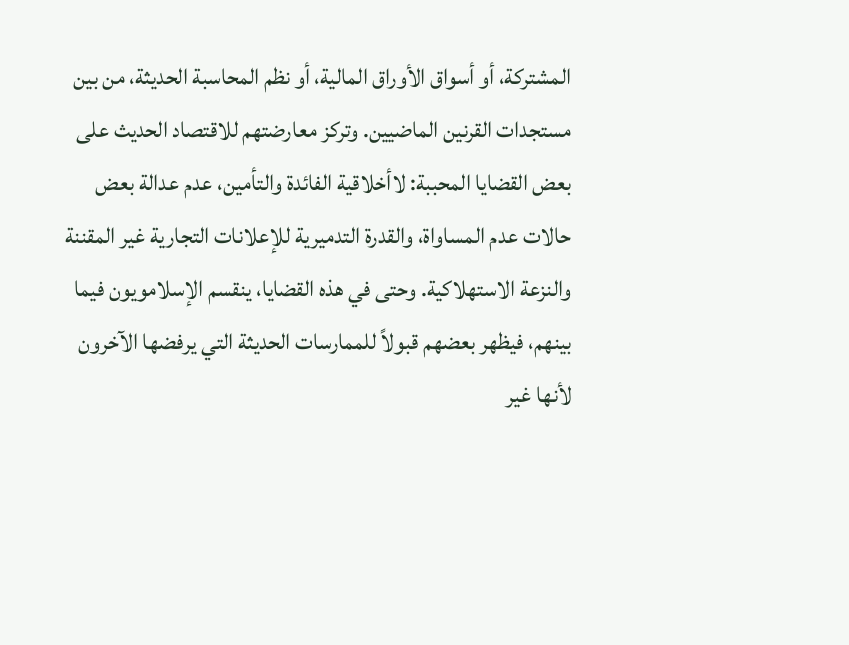المشتركة، أو أسواق الأوراق المالية، أو نظم المحاسبة الحديثة، من بين مستجدات القرنين الماضيين. وتركز معارضتهم للاقتصاد الحديث على بعض القضايا المحببة: لاأخلاقية الفائدة والتأمين، عدم عدالة بعض حالات عدم المساواة، والقدرة التدميرية للإعلانات التجارية غير المقننة والنزعة الاستهلاكية. وحتى في هذه القضايا، ينقسم الإسلامويون فيما بينهم، فيظهر بعضهم قبولاً للممارسات الحديثة التي يرفضها الآخرون لأنها غير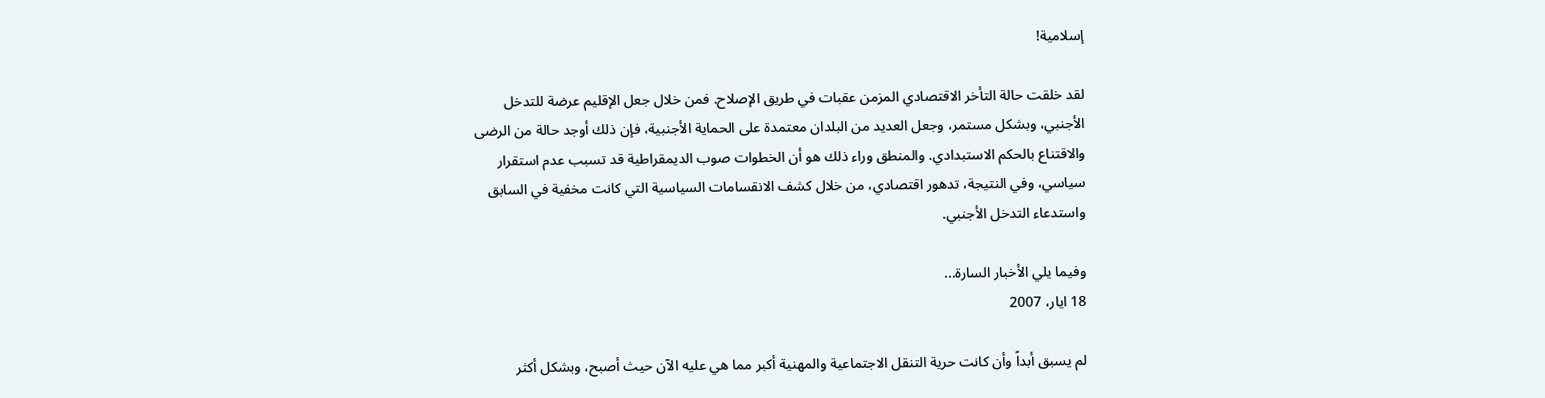إسلامية!

لقد خلقت حالة التأخر الاقتصادي المزمن عقبات في طريق الإصلاح. فمن خلال جعل الإقليم عرضة للتدخل الأجنبي، وبشكل مستمر، وجعل العديد من البلدان معتمدة على الحماية الأجنبية، فإن ذلك أوجد حالة من الرضى والاقتناع بالحكم الاستبدادي. والمنطق وراء ذلك هو أن الخطوات صوب الديمقراطية قد تسبب عدم استقرار سياسي، وفي النتيجة، تدهور اقتصادي، من خلال كشف الانقسامات السياسية التي كانت مخفية في السابق واستدعاء التدخل الأجنبي.

وفيما يلي الأخبار السارة...
18 ايار، 2007

لم يسبق أبداً وأن كانت حرية التنقل الاجتماعية والمهنية أكبر مما هي عليه الآن حيث أصبح، وبشكل أكثر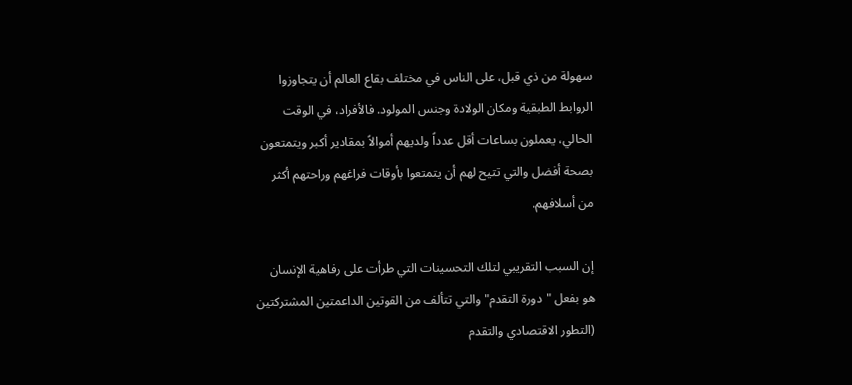سهولة من ذي قبل، على الناس في مختلف بقاع العالم أن يتجاوزوا الروابط الطبقية ومكان الولادة وجنس المولود. فالأفراد، في الوقت الحالي، يعملون بساعات أقل عدداً ولديهم أموالاً بمقادير أكبر ويتمتعون بصحة أفضل والتي تتيح لهم أن يتمتعوا بأوقات فراغهم وراحتهم أكثر من أسلافهم.

إن السبب التقريبي لتلك التحسينات التي طرأت على رفاهية الإنسان هو بفعل "دورة التقدم" والتي تتألف من القوتين الداعمتين المشتركتين (التطور الاقتصادي والتقدم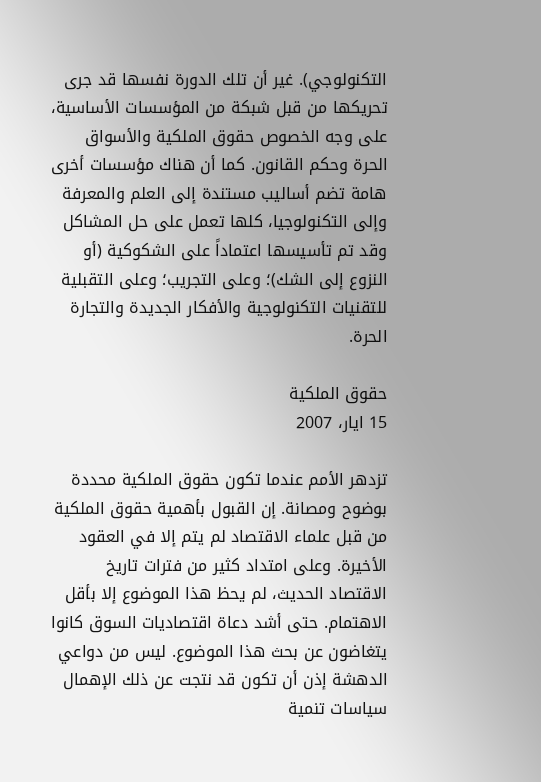التكنولوجي). غير أن تلك الدورة نفسها قد جرى تحريكها من قبل شبكة من المؤسسات الأساسية، على وجه الخصوص حقوق الملكية والأسواق الحرة وحكم القانون. كما أن هناك مؤسسات أخرى هامة تضم أساليب مستندة إلى العلم والمعرفة وإلى التكنولوجيا، كلها تعمل على حل المشاكل وقد تم تأسيسها اعتماداً على الشكوكية (أو النزوع إلى الشك)؛ وعلى التجريب؛ وعلى التقبلية للتقنيات التكنولوجية والأفكار الجديدة والتجارة الحرة.

حقوق الملكية
15 ايار، 2007

تزدهر الأمم عندما تكون حقوق الملكية محددة بوضوح ومصانة. إن القبول بأهمية حقوق الملكية من قبل علماء الاقتصاد لم يتم إلا في العقود الأخيرة. وعلى امتداد كثير من فترات تاريخ الاقتصاد الحديث، لم يحظ هذا الموضوع إلا بأقل الاهتمام. حتى أشد دعاة اقتصاديات السوق كانوا يتغاضون عن بحث هذا الموضوع. ليس من دواعي الدهشة إذن أن تكون قد نتجت عن ذلك الإهمال سياسات تنمية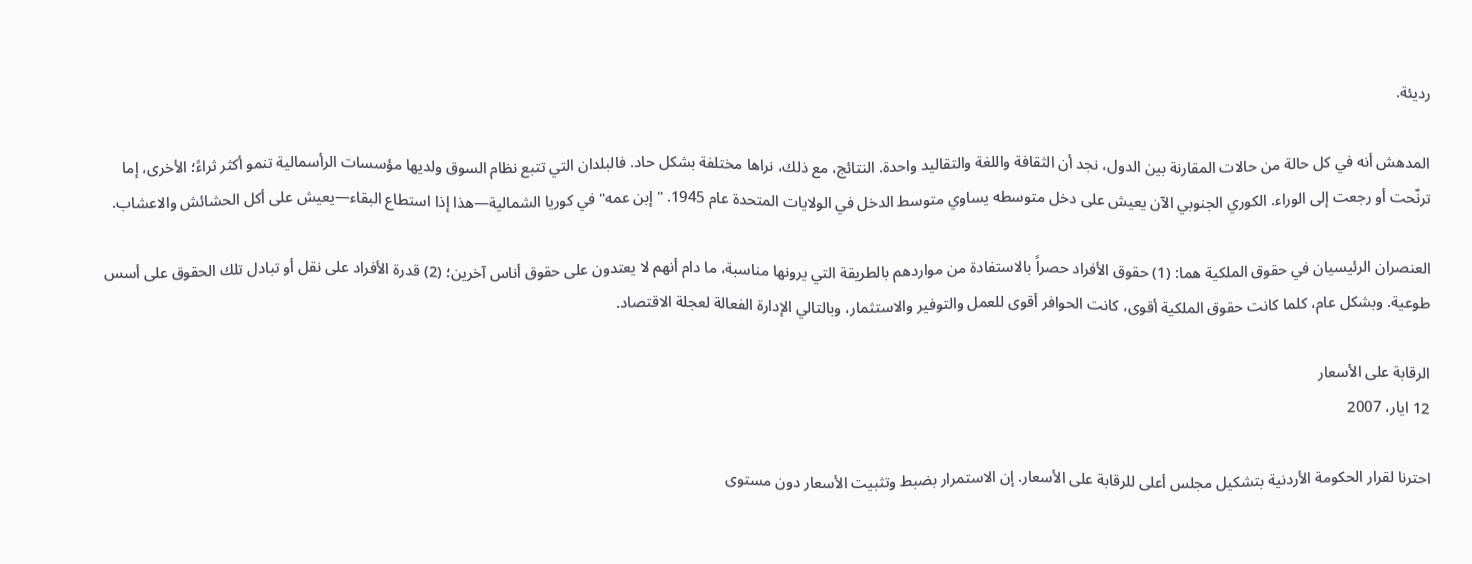رديئة.

المدهش أنه في كل حالة من حالات المقارنة بين الدول، نجد أن الثقافة واللغة والتقاليد واحدة. النتائج، مع ذلك، نراها مختلفة بشكل حاد. فالبلدان التي تتبع نظام السوق ولديها مؤسسات الرأسمالية تنمو أكثر ثراءً؛ الأخرى، إما ترنّحت أو رجعت إلى الوراء. الكوري الجنوبي الآن يعيش على دخل متوسطه يساوي متوسط الدخل في الولايات المتحدة عام 1945. "إبن عمه" في كوريا الشمالية—هذا إذا استطاع البقاء—يعيش على أكل الحشائش والاعشاب.

العنصران الرئيسيان في حقوق الملكية هما: (1) حقوق الأفراد حصراً بالاستفادة من مواردهم بالطريقة التي يرونها مناسبة، ما دام أنهم لا يعتدون على حقوق أناس آخرين؛ (2) قدرة الأفراد على نقل أو تبادل تلك الحقوق على أسس طوعية. وبشكل عام، كلما كانت حقوق الملكية أقوى، كانت الحوافر أقوى للعمل والتوفير والاستثمار، وبالتالي الإدارة الفعالة لعجلة الاقتصاد.

الرقابة على الأسعار
12 ايار، 2007

احترنا لقرار الحكومة الأردنية بتشكيل مجلس أعلى للرقابة على الأسعار. إن الاستمرار بضبط وتثبيت الأسعار دون مستوى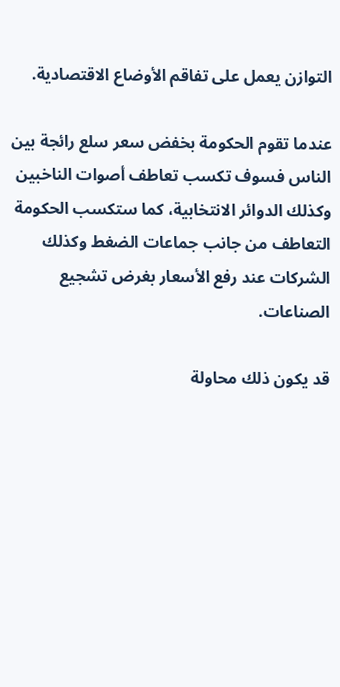التوازن يعمل على تفاقم الأوضاع الاقتصادية.

عندما تقوم الحكومة بخفض سعر سلع رائجة بين الناس فسوف تكسب تعاطف أصوات الناخبين وكذلك الدوائر الانتخابية، كما ستكسب الحكومة التعاطف من جانب جماعات الضغط وكذلك الشركات عند رفع الأسعار بغرض تشجيع الصناعات.

قد يكون ذلك محاولة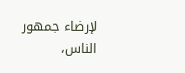لإرضاء جمهور الناس،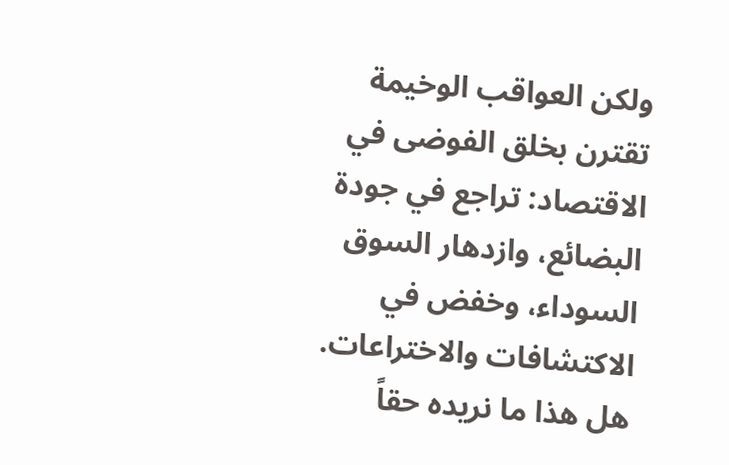ولكن العواقب الوخيمة تقترن بخلق الفوضى في الاقتصاد: تراجع في جودة البضائع، وازدهار السوق السوداء، وخفض في الاكتشافات والاختراعات. هل هذا ما نريده حقاً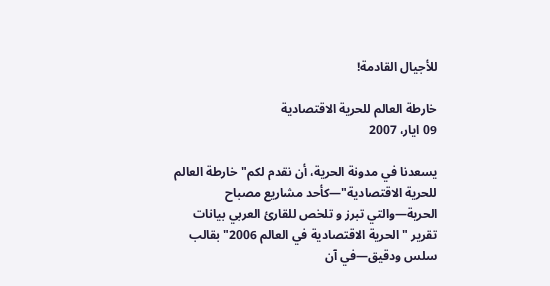للأجيال القادمة!

خارطة العالم للحرية الاقتصادية
09 ايار، 2007

يسعدنا في مدونة الحرية، أن نقدم لكم"خارطة العالم للحرية الاقتصادية"—كأحد مشاريع مصباح الحرية—والتي تبرز و تلخص للقارئ العربي بيانات تقرير "الحرية الاقتصادية في العالم 2006" بقالب سلس ودقيق—في آن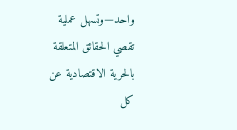واحد—وتسهل عملية تقصي الحقائق المتعلقة بالحرية الاقتصادية عن كل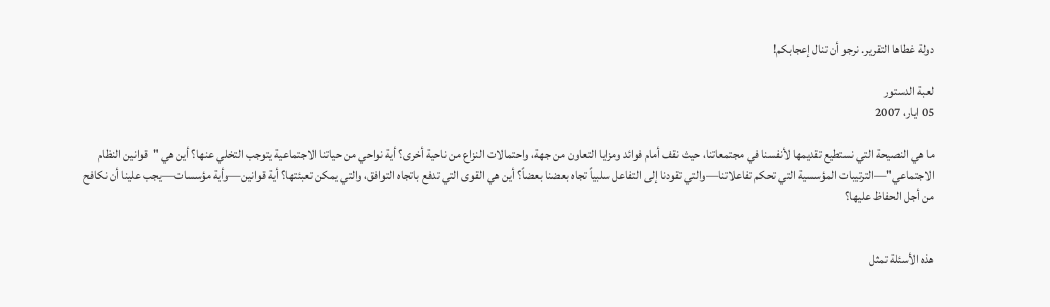دولة غطاها التقرير. نرجو أن تنال إعجابكم!

لعبة الدستور
05 ايار، 2007

ما هي النصيحة التي نستطيع تقديمها لأنفسنا في مجتمعاتنا، حيث نقف أمام فوائد ومزايا التعاون من جهة، واحتمالات النزاع من ناحية أخرى؟ أية نواحي من حياتنا الاجتماعية يتوجب التخلي عنها؟ أين هي "قوانين النظام الاجتماعي"—الترتيبات المؤسسية التي تحكم تفاعلاتنا—والتي تقودنا إلى التفاعل سلبياً تجاه بعضنا بعضاً؟ أين هي القوى التي تدفع باتجاه التوافق، والتي يمكن تعبئتها؟ أية قوانين—وأية مؤسسات—يجب علينا أن نكافح من أجل الحفاظ عليها؟


هذه الأسئلة تمثل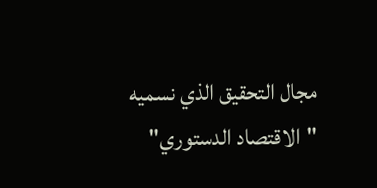مجال التحقيق الذي نسميه "الاقتصاد الدستوري"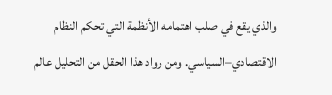والذي يقع في صلب اهتمامه الأنظمة التي تحكم النظام الاقتصادي–السياسي. ومن رواد هذا الحقل من التحليل عالم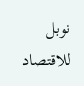نوبل للاقتصاد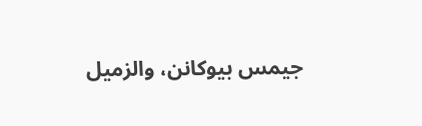جيمس بيوكانن، والزميل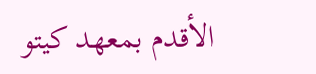الأقدم بمعهد كيتو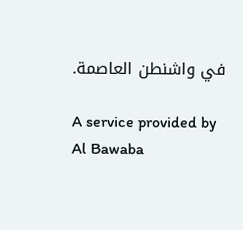في واشنطن العاصمة.

A service provided by Al Bawaba